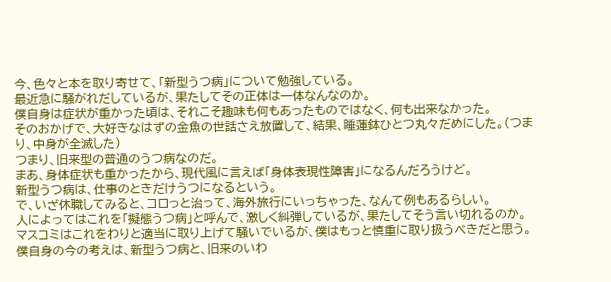今、色々と本を取り寄せて、「新型うつ病」について勉強している。
最近急に騒がれだしているが、果たしてその正体は一体なんなのか。
僕自身は症状が重かった頃は、それこそ趣味も何もあったものではなく、何も出来なかった。
そのおかげで、大好きなはずの金魚の世話さえ放置して、結果、睡蓮鉢ひとつ丸々だめにした。(つまり、中身が全滅した)
つまり、旧来型の普通のうつ病なのだ。
まあ、身体症状も重かったから、現代風に言えば「身体表現性障害」になるんだろうけど。
新型うつ病は、仕事のときだけうつになるという。
で、いざ休職してみると、コロっと治って、海外旅行にいっちゃった、なんて例もあるらしい。
人によってはこれを「擬態うつ病」と呼んで、激しく糾弾しているが、果たしてそう言い切れるのか。
マスコミはこれをわりと適当に取り上げて騒いでいるが、僕はもっと慎重に取り扱うべきだと思う。
僕自身の今の考えは、新型うつ病と、旧来のいわ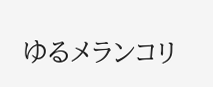ゆるメランコリ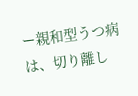ー親和型うつ病は、切り離し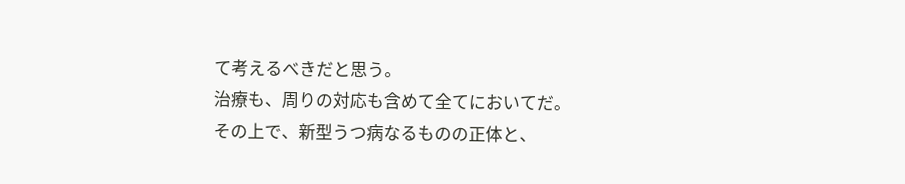て考えるべきだと思う。
治療も、周りの対応も含めて全てにおいてだ。
その上で、新型うつ病なるものの正体と、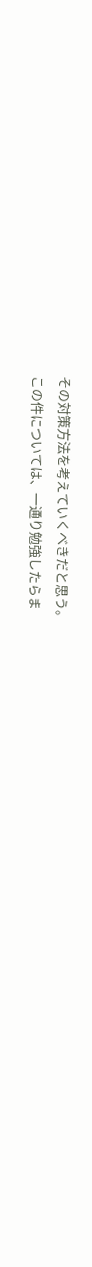その対策方法を考えていくべきだと思う。
この件については、一通り勉強したらま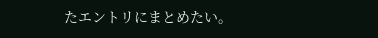たエントリにまとめたい。